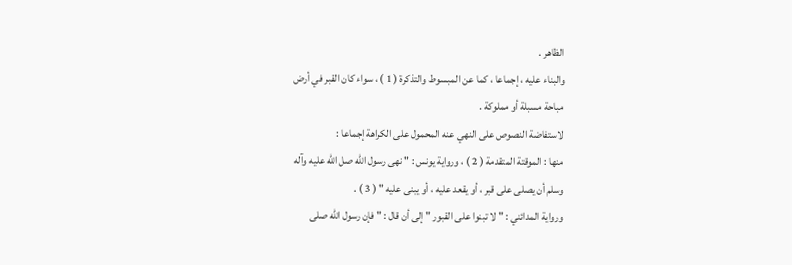الظاهر .
والبناء عليه ، إجماعا ، كما عن المبسوط والتذكرة ( 1 ) ، سواء كان القبر في أرض
مباحة مسبلة أو مملوكة .
لاستفاضة النصوص على النهي عنه المحمول على الكراهة إجماعا :
منها : الموقتة المتقدمة ( 2 ) ، ورواية يونس : " نهى رسول الله صل الله عليه وآله
وسلم أن يصلى على قبر ، أو يقعد عليه ، أو يبنى عليه " ( 3 ) .
ورواية المدائني : " لا تبنوا على القبور " إلى أن قال : " فإن رسول الله صلى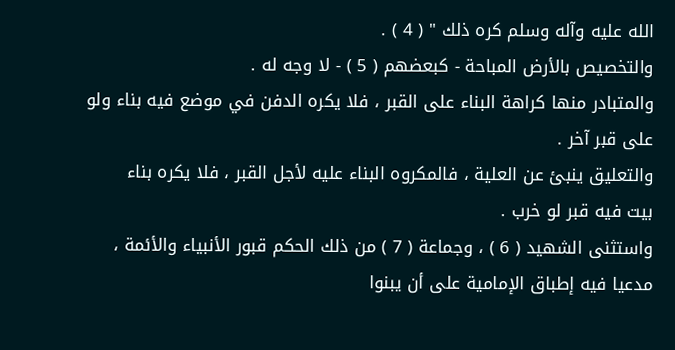الله عليه وآله وسلم كره ذلك " ( 4 ) .
والتخصيص بالأرض المباحة - كبعضهم ( 5 ) - لا وجه له .
والمتبادر منها كراهة البناء على القبر ، فلا يكره الدفن في موضع فيه بناء ولو
على قبر آخر .
والتعليق ينبئ عن العلية ، فالمكروه البناء عليه لأجل القبر ، فلا يكره بناء
بيت فيه قبر لو خرب .
واستثنى الشهيد ( 6 ) ، وجماعة ( 7 ) من ذلك الحكم قبور الأنبياء والأئمة ،
مدعيا فيه إطباق الإمامية على أن يبنوا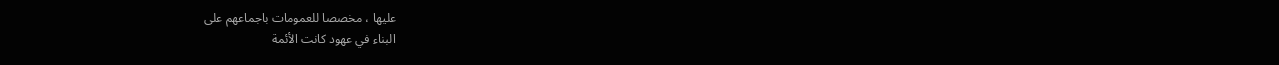عليها ، مخصصا للعمومات باجماعهم على
البناء في عهود كانت الأئمة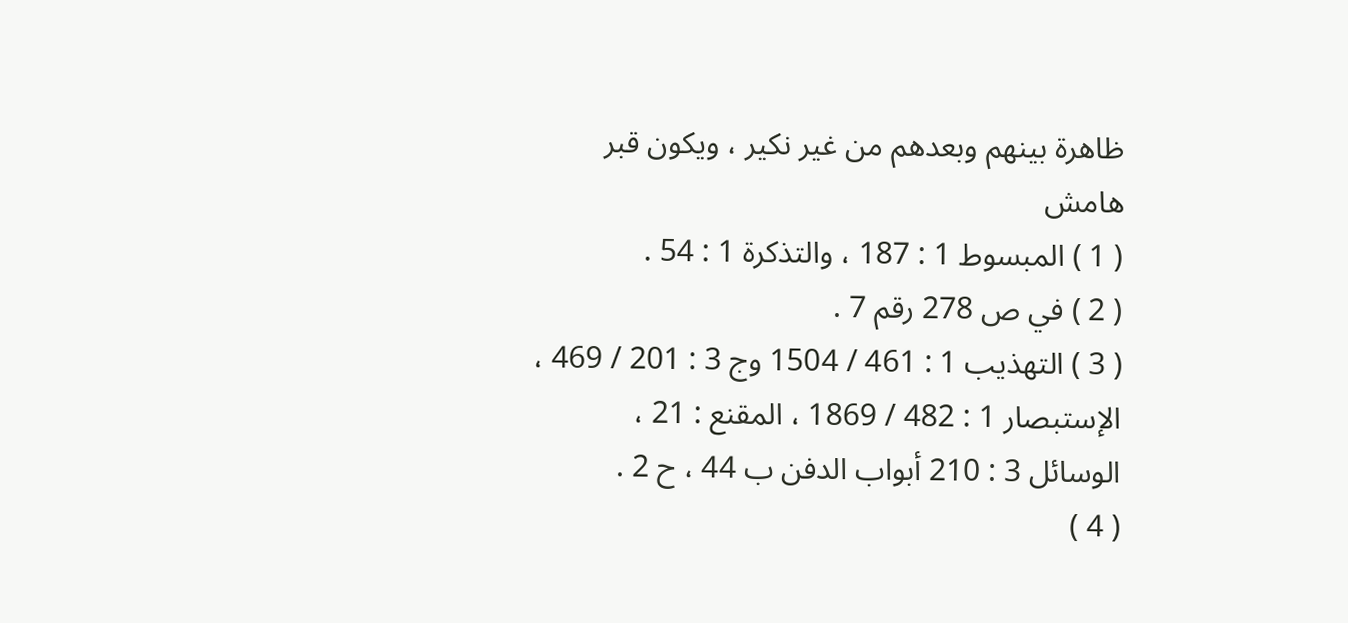ظاهرة بينهم وبعدهم من غير نكير ، ويكون قبر
هامش
( 1 ) المبسوط 1 : 187 ، والتذكرة 1 : 54 .
( 2 ) في ص 278 رقم 7 .
( 3 ) التهذيب 1 : 461 / 1504 وج 3 : 201 / 469 ، الإستبصار 1 : 482 / 1869 ، المقنع : 21 ،
الوسائل 3 : 210 أبواب الدفن ب 44 ، ح 2 .
( 4 )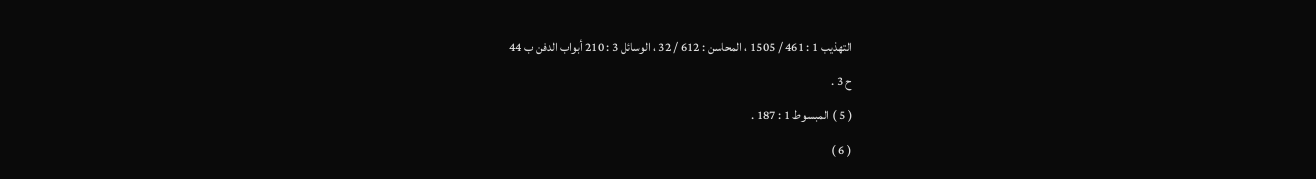التهذيب 1 : 461 / 1505 ، المحاسن : 612 / 32 ، الوسائل 3 : 210 أبواب الدفن ب 44
ح 3 .
( 5 ) المبسوط 1 : 187 .
( 6 )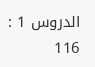الدروس 1 : 116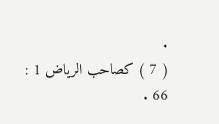.
( 7 ) كصاحب الرياض 1 : 66 .